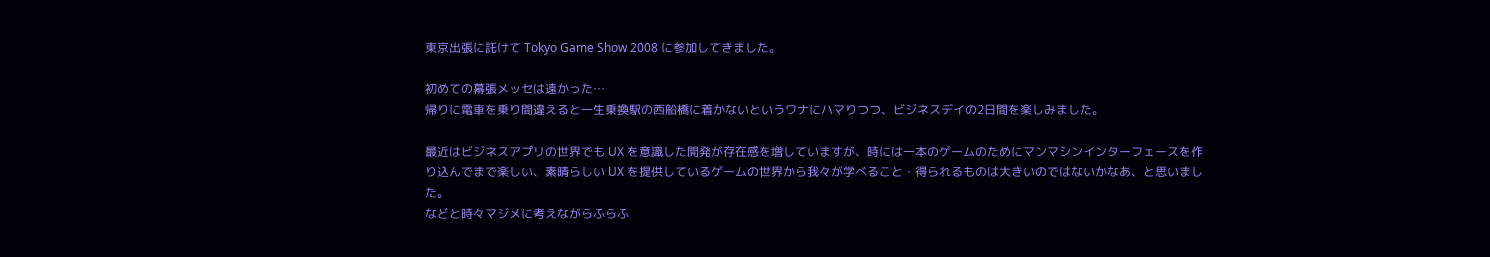東京出張に託けて Tokyo Game Show 2008 に参加してきました。

初めての幕張メッセは遠かった…
帰りに電車を乗り間違えると一生乗換駅の西船橋に着かないというワナにハマりつつ、ビジネスデイの2日間を楽しみました。

最近はビジネスアプリの世界でも UX を意識した開発が存在感を増していますが、時には一本のゲームのためにマンマシンインターフェースを作り込んでまで楽しい、素晴らしい UX を提供しているゲームの世界から我々が学べること・得られるものは大きいのではないかなあ、と思いました。
などと時々マジメに考えながらふらふ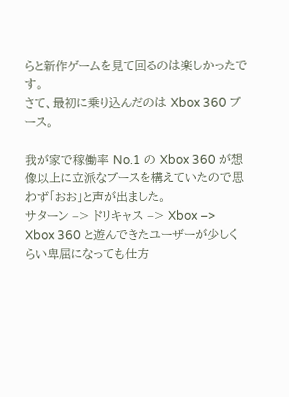らと新作ゲームを見て回るのは楽しかったです。
さて、最初に乗り込んだのは Xbox 360 ブース。

我が家で稼働率 No.1 の Xbox 360 が想像以上に立派なブースを構えていたので思わず「おお」と声が出ました。
サターン –> ドリキャス –> Xbox –> Xbox 360 と遊んできたユーザーが少しくらい卑屈になっても仕方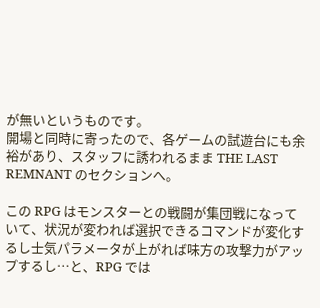が無いというものです。
開場と同時に寄ったので、各ゲームの試遊台にも余裕があり、スタッフに誘われるまま THE LAST REMNANT のセクションへ。

この RPG はモンスターとの戦闘が集団戦になっていて、状況が変われば選択できるコマンドが変化するし士気パラメータが上がれば味方の攻撃力がアップするし…と、RPG では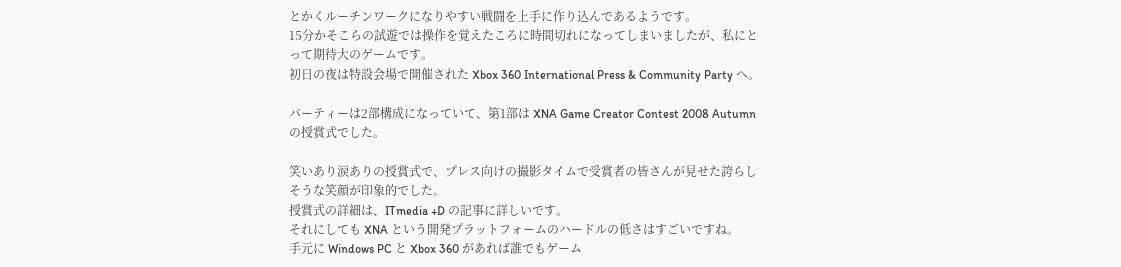とかくルーチンワークになりやすい戦闘を上手に作り込んであるようです。
15分かそこらの試遊では操作を覚えたころに時間切れになってしまいましたが、私にとって期待大のゲームです。
初日の夜は特設会場で開催された Xbox 360 International Press & Community Party へ。

パーティーは2部構成になっていて、第1部は XNA Game Creator Contest 2008 Autumn の授賞式でした。

笑いあり涙ありの授賞式で、プレス向けの撮影タイムで受賞者の皆さんが見せた誇らしそうな笑顔が印象的でした。
授賞式の詳細は、ITmedia +D の記事に詳しいです。
それにしても XNA という開発プラットフォームのハードルの低さはすごいですね。
手元に Windows PC と Xbox 360 があれば誰でもゲーム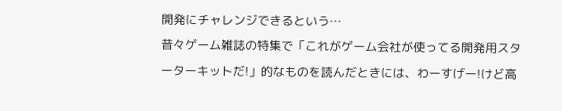開発にチャレンジできるという…
昔々ゲーム雑誌の特集で「これがゲーム会社が使ってる開発用スターターキットだ!」的なものを読んだときには、わーすげー!けど高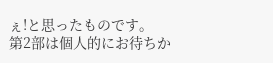ぇ!と思ったものです。
第2部は個人的にお待ちか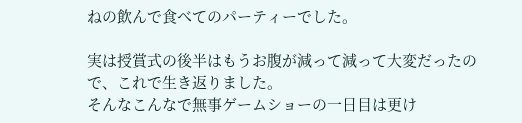ねの飲んで食べてのパーティーでした。

実は授賞式の後半はもうお腹が減って減って大変だったので、これで生き返りました。
そんなこんなで無事ゲームショーの一日目は更け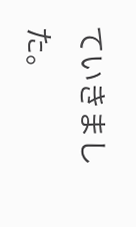ていきました。